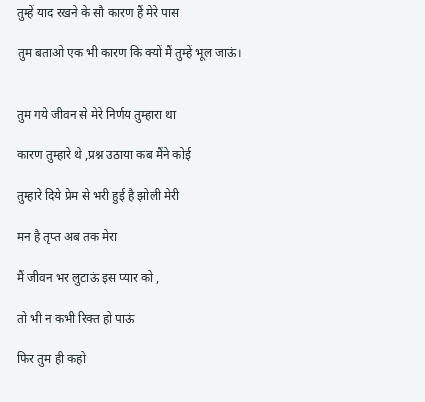तुम्हें याद रखने के सौ कारण हैं मेरे पास

तुम बताओ एक भी कारण कि क्यों मैं तुम्हें भूल जाऊं।


तुम गये जीवन से मेरे निर्णय तुम्हारा था

कारण तुम्हारे थे ,प्रश्न उठाया कब मैंने कोई

तुम्हारे दिये प्रेम से भरी हुई है झोली मेरी

मन है तृप्त अब तक मेरा

मैं जीवन भर लुटाऊं इस प्यार को ,

तो भी न कभी रिक्त हो पाऊं

फिर तुम ही कहो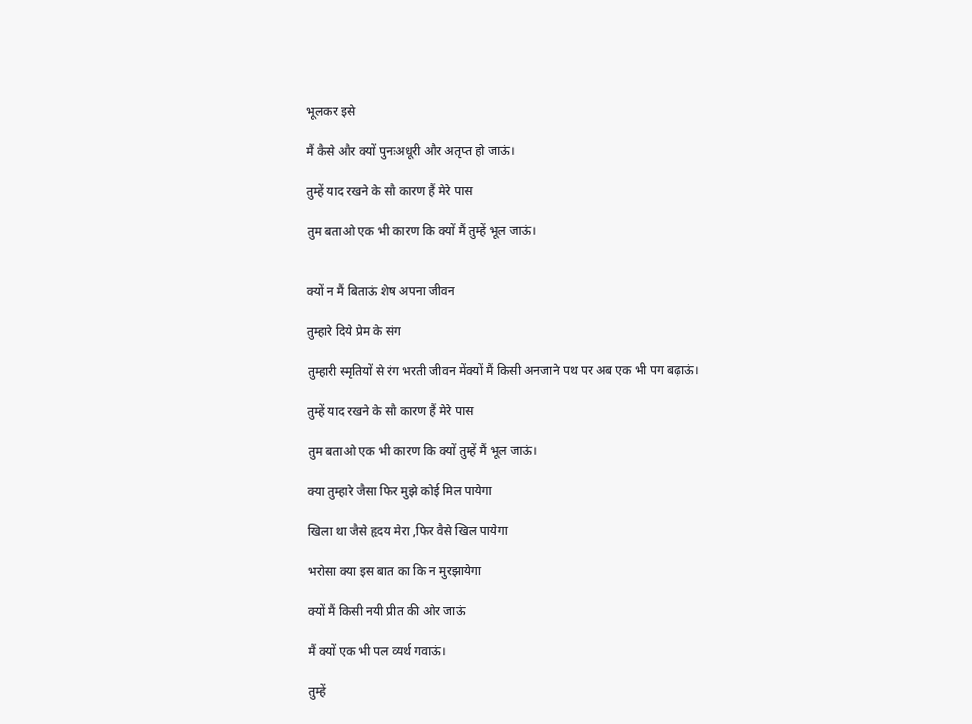भूलकर इसे

मैं कैसे और क्यों पुनःअधूरी और अतृप्त हो जाऊं।

तुम्हें याद रखने के सौ कारण हैं मेरे पास

तुम बताओ एक भी कारण कि क्यों मैं तुम्हें भूल जाऊं।


क्यों न मैं बिताऊं शेष अपना जीवन

तुम्हारे दिये प्रेम के संग

तुम्हारी स्मृतियों से रंग भरती जीवन मेंक्यों मैं किसी अनजाने पथ पर अब एक भी पग बढ़ाऊं।

तुम्हें याद रखने के सौ कारण हैं मेरे पास

तुम बताओ एक भी कारण कि क्यों तुम्हें मैं भूल जाऊं।

क्या तुम्हारे जैसा फिर मुझे कोई मिल पायेगा

खिला था जैसे हृदय मेरा ,फिर वैसे खिल पायेगा

भरोसा क्या इस बात का कि न मुरझायेगा

क्यों मैं किसी नयी प्रीत की ओर जाऊं

मैं क्यों एक भी पल व्यर्थ गवाऊं।

तुम्हें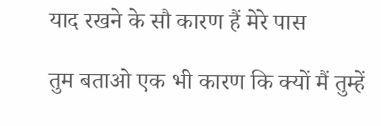याद रखने के सौ कारण हैं मेरे पास

तुम बताओ एक भी कारण कि क्यों मैं तुम्हें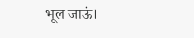भूल जाऊं।